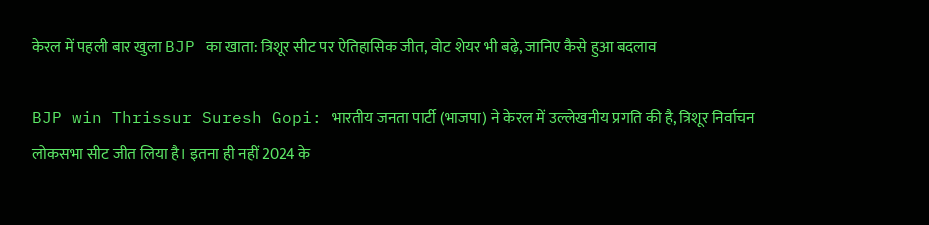केरल में पहली बार खुला BJP का खाता: त्रिशूर सीट पर ऐतिहासिक जीत, वोट शेयर भी बढ़े, जानिए कैसे हुआ बदलाव

BJP win Thrissur Suresh Gopi: भारतीय जनता पार्टी (भाजपा) ने केरल में उल्लेखनीय प्रगति की है, त्रिशूर निर्वाचन लोकसभा सीट जीत लिया है। इतना ही नहीं 2024 के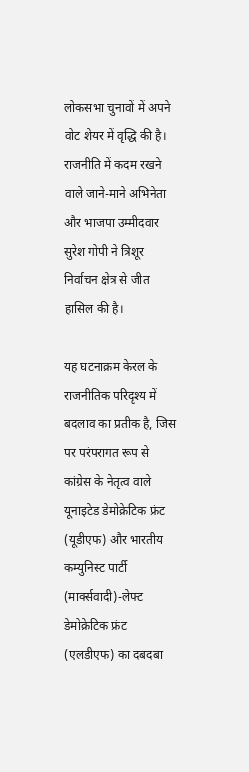लोकसभा चुनावों में अपने वोट शेयर में वृद्धि की है। राजनीति में कदम रखने वाले जाने-माने अभिनेता और भाजपा उम्मीदवार सुरेश गोपी ने त्रिशूर निर्वाचन क्षेत्र से जीत हासिल की है।

यह घटनाक्रम केरल के राजनीतिक परिदृश्य में बदलाव का प्रतीक है, जिस पर परंपरागत रूप से कांग्रेस के नेतृत्व वाले यूनाइटेड डेमोक्रेटिक फ्रंट (यूडीएफ) और भारतीय कम्युनिस्ट पार्टी (मार्क्सवादी)-लेफ्ट डेमोक्रेटिक फ्रंट (एलडीएफ) का दबदबा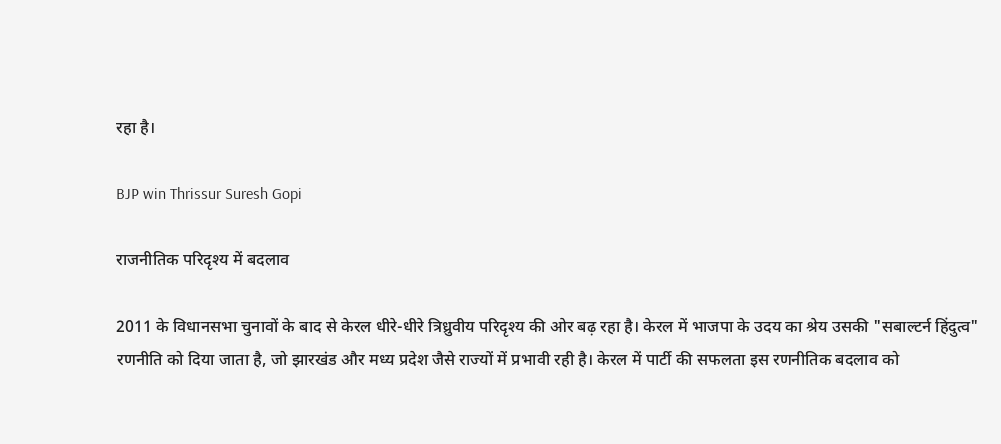रहा है।

BJP win Thrissur Suresh Gopi

राजनीतिक परिदृश्य में बदलाव

2011 के विधानसभा चुनावों के बाद से केरल धीरे-धीरे त्रिध्रुवीय परिदृश्य की ओर बढ़ रहा है। केरल में भाजपा के उदय का श्रेय उसकी "सबाल्टर्न हिंदुत्व" रणनीति को दिया जाता है, जो झारखंड और मध्य प्रदेश जैसे राज्यों में प्रभावी रही है। केरल में पार्टी की सफलता इस रणनीतिक बदलाव को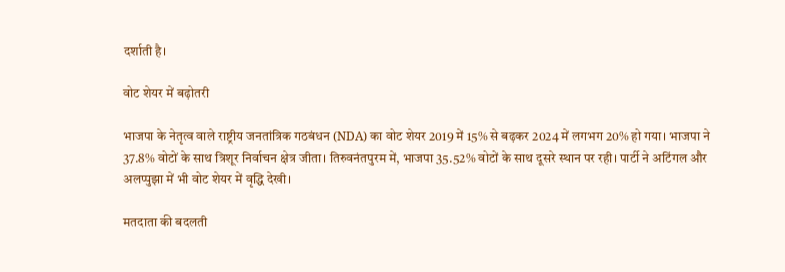दर्शाती है।

वोट शेयर में बढ़ोतरी

भाजपा के नेतृत्व वाले राष्ट्रीय जनतांत्रिक गठबंधन (NDA) का वोट शेयर 2019 में 15% से बढ़कर 2024 में लगभग 20% हो गया। भाजपा ने 37.8% वोटों के साथ त्रिशूर निर्वाचन क्षेत्र जीता। तिरुवनंतपुरम में, भाजपा 35.52% वोटों के साथ दूसरे स्थान पर रही। पार्टी ने अटिंगल और अलप्पुझा में भी वोट शेयर में वृद्धि देखी।

मतदाता की बदलती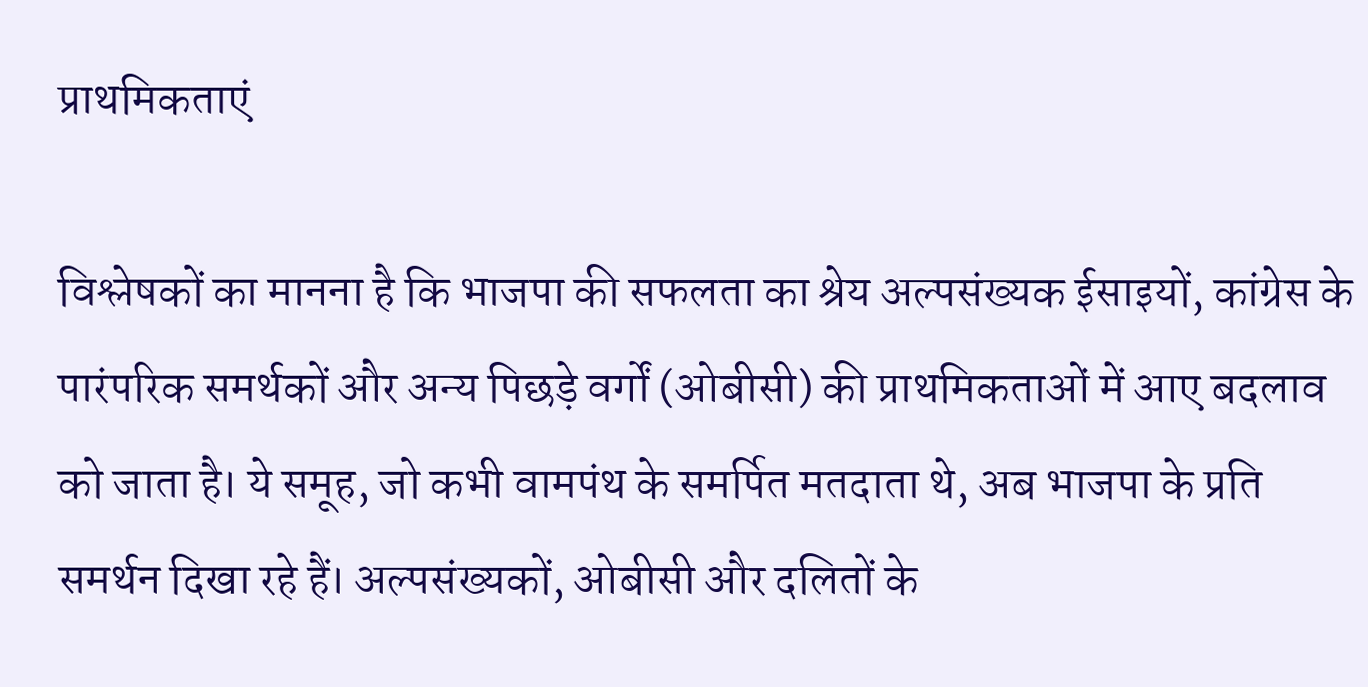प्राथमिकताएं

विश्लेषकों का मानना है कि भाजपा की सफलता का श्रेय अल्पसंख्यक ईसाइयों, कांग्रेस के पारंपरिक समर्थकों और अन्य पिछड़े वर्गों (ओबीसी) की प्राथमिकताओं में आए बदलाव को जाता है। ये समूह, जो कभी वामपंथ के समर्पित मतदाता थे, अब भाजपा के प्रति समर्थन दिखा रहे हैं। अल्पसंख्यकों, ओबीसी और दलितों के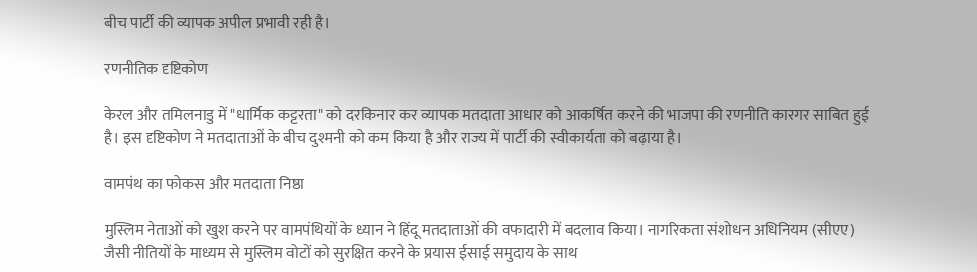बीच पार्टी की व्यापक अपील प्रभावी रही है।

रणनीतिक दृष्टिकोण

केरल और तमिलनाडु में "धार्मिक कट्टरता" को दरकिनार कर व्यापक मतदाता आधार को आकर्षित करने की भाजपा की रणनीति कारगर साबित हुई है। इस दृष्टिकोण ने मतदाताओं के बीच दुश्मनी को कम किया है और राज्य में पार्टी की स्वीकार्यता को बढ़ाया है।

वामपंथ का फोकस और मतदाता निष्ठा

मुस्लिम नेताओं को खुश करने पर वामपंथियों के ध्यान ने हिंदू मतदाताओं की वफादारी में बदलाव किया। नागरिकता संशोधन अधिनियम (सीएए) जैसी नीतियों के माध्यम से मुस्लिम वोटों को सुरक्षित करने के प्रयास ईसाई समुदाय के साथ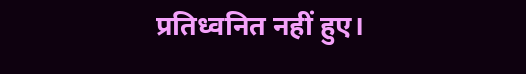प्रतिध्वनित नहीं हुए।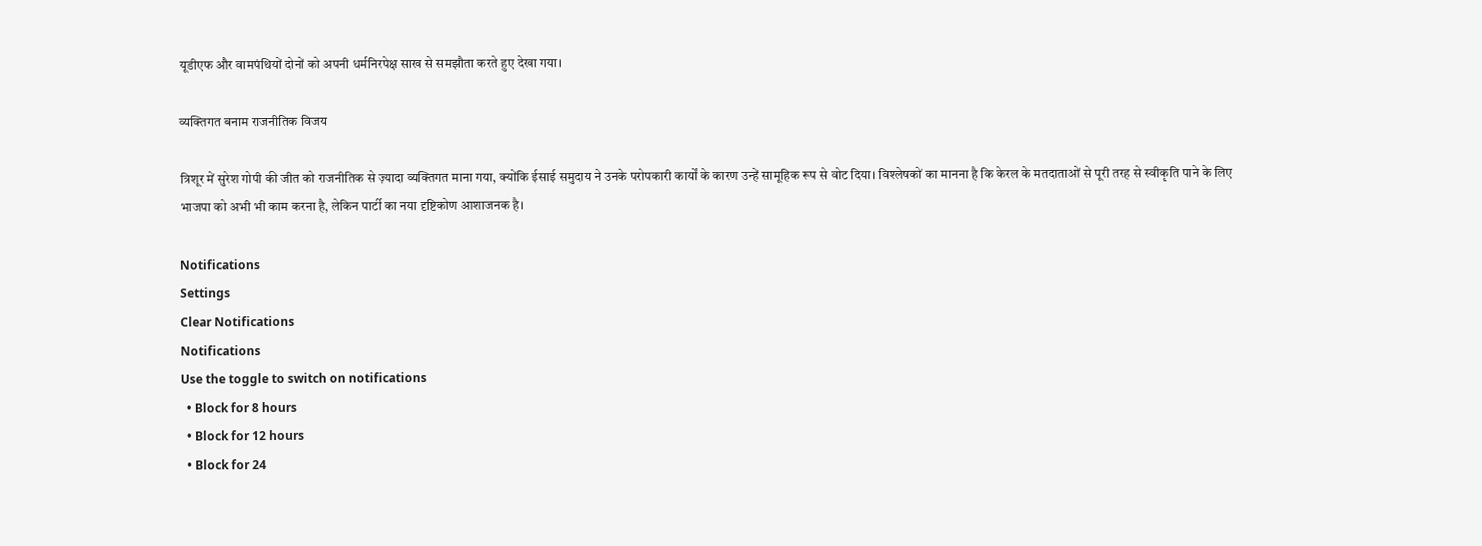यूडीएफ और वामपंथियों दोनों को अपनी धर्मनिरपेक्ष साख से समझौता करते हुए देखा गया।

व्यक्तिगत बनाम राजनीतिक विजय

त्रिशूर में सुरेश गोपी की जीत को राजनीतिक से ज़्यादा व्यक्तिगत माना गया, क्योंकि ईसाई समुदाय ने उनके परोपकारी कार्यों के कारण उन्हें सामूहिक रूप से वोट दिया। विश्लेषकों का मानना है कि केरल के मतदाताओं से पूरी तरह से स्वीकृति पाने के लिए भाजपा को अभी भी काम करना है, लेकिन पार्टी का नया दृष्टिकोण आशाजनक है।

Notifications
Settings
Clear Notifications
Notifications
Use the toggle to switch on notifications
  • Block for 8 hours
  • Block for 12 hours
  • Block for 24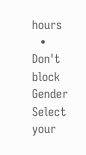hours
  • Don't block
Gender
Select your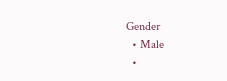Gender
  • Male
  •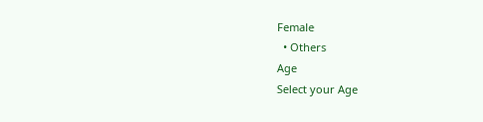Female
  • Others
Age
Select your Age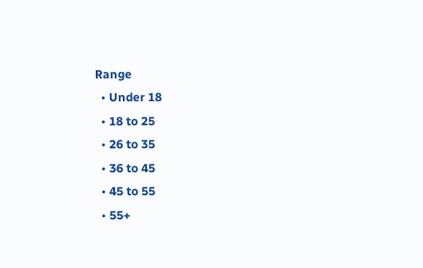Range
  • Under 18
  • 18 to 25
  • 26 to 35
  • 36 to 45
  • 45 to 55
  • 55+